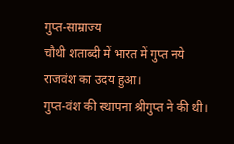गुप्त-साम्राज्य
चौथी शताब्दी में भारत में गुप्त नये राजवंश का उदय हुआ।
गुप्त-वंश की स्थापना श्रीगुप्त ने की थी।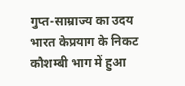गुप्त-साम्राज्य का उदय भारत केप्रयाग के निकट कौशम्बी भाग में हुआ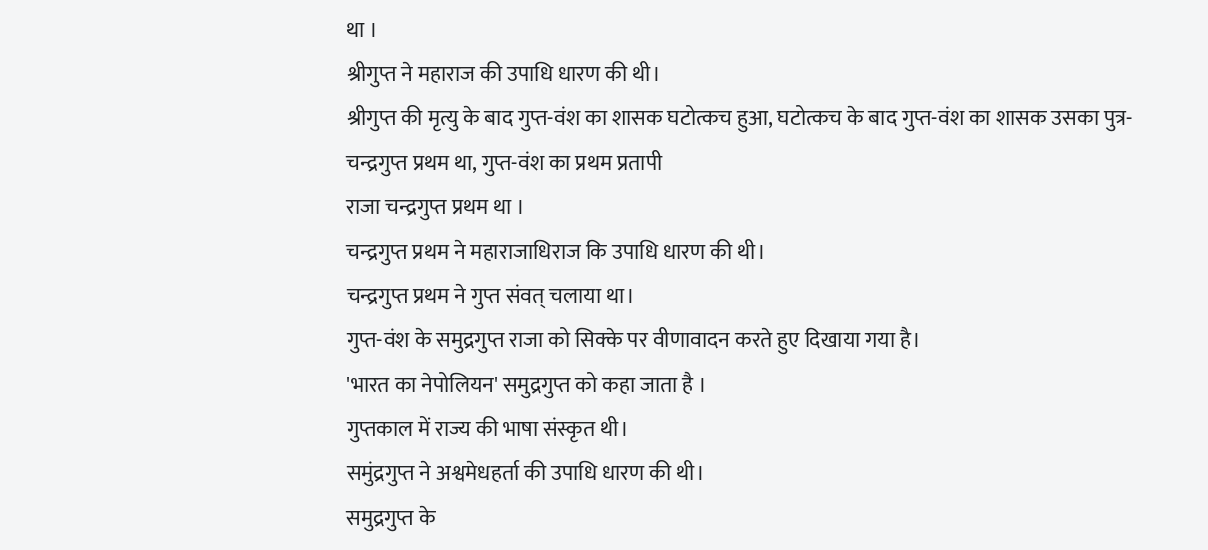था ।
श्रीगुप्त ने महाराज की उपाधि धारण की थी।
श्रीगुप्त की मृत्यु के बाद गुप्त-वंश का शासक घटोत्कच हुआ, घटोत्कच के बाद गुप्त-वंश का शासक उसका पुत्र-चन्द्रगुप्त प्रथम था, गुप्त-वंश का प्रथम प्रतापी
राजा चन्द्रगुप्त प्रथम था ।
चन्द्रगुप्त प्रथम ने महाराजाधिराज कि उपाधि धारण की थी।
चन्द्रगुप्त प्रथम ने गुप्त संवत् चलाया था।
गुप्त-वंश के समुद्रगुप्त राजा को सिक्के पर वीणावादन करते हुए दिखाया गया है।
'भारत का नेपोलियन' समुद्रगुप्त को कहा जाता है ।
गुप्तकाल में राज्य की भाषा संस्कृत थी।
समुंद्रगुप्त ने अश्वमेधहर्ता की उपाधि धारण की थी।
समुद्रगुप्त के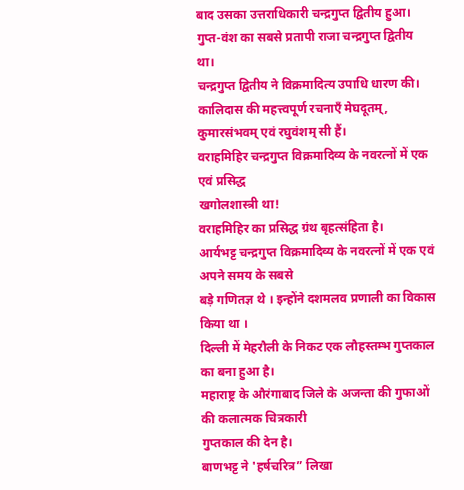बाद उसका उत्तराधिकारी चन्द्रगुप्त द्वितीय हुआ।
गुप्त-वंश का सबसे प्रतापी राजा चन्द्रगुप्त द्वितीय था।
चन्द्रगुप्त द्वितीय ने विक्रमादित्य उपाधि धारण की।
कालिदास की महत्त्वपूर्ण रचनाएँ मेघदूतम्, कुमारसंभवम् एवं रघुवंशम् सी हैं।
वराहमिहिर चन्द्रगुप्त विक्रमादिव्य के नवरत्नों में एक एवं प्रसिद्ध
खगोलशास्त्री था!
वराहमिहिर का प्रसिद्ध ग्रंथ बृहत्संहिता है।
आर्यभट्ट चन्द्रगुप्त विक्रमादिव्य के नवरत्नों में एक एवं अपने समय के सबसे
बड़े गणितज्ञ थे । इन्होंने दशमलव प्रणाली का विकास किया था ।
दिल्ली में मेहरौली के निकट एक लौहस्तम्भ गुप्तकाल का बना हुआ है।
महाराष्ट्र के औरंगाबाद जिले के अजन्ता की गुफाओं की कलात्मक चित्रकारी
गुप्तकाल की देन है।
बाणभट्ट ने 'हर्षचरित्र” लिखा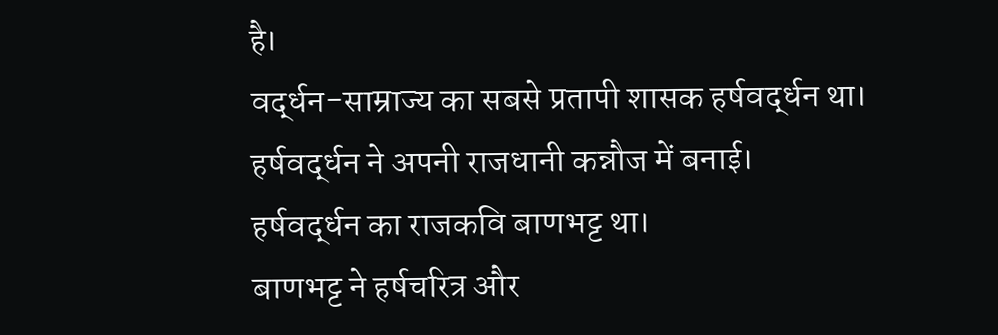है।
वर्द्धन-साम्राज्य का सबसे प्रतापी शासक हर्षवर्द्धन था।
हर्षवर्द्धन ने अपनी राजधानी कन्नौज में बनाई।
हर्षवर्द्धन का राजकवि बाणभट्ट था।
बाणभट्ट ने हर्षचरित्र और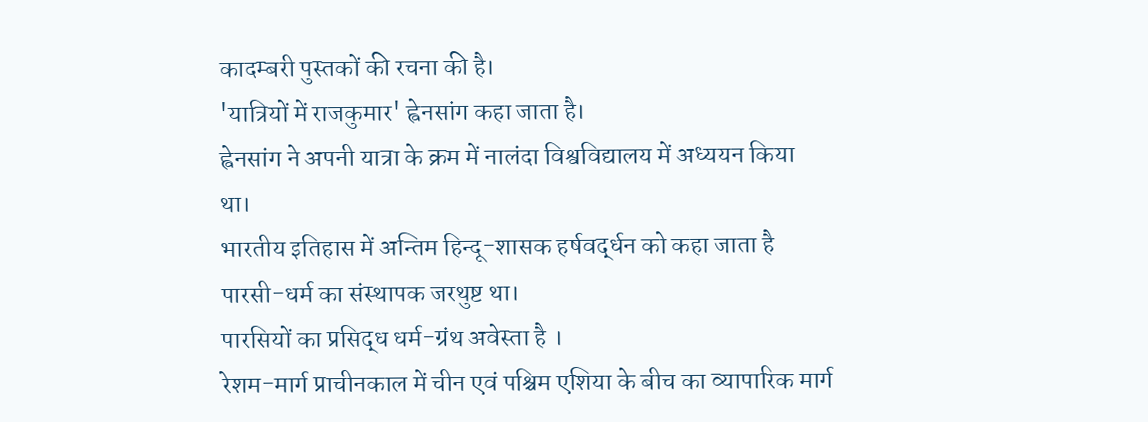कादम्बरी पुस्तकों की रचना की है।
'यात्रियों में राजकुमार' ह्वेनसांग कहा जाता है।
ह्वेनसांग ने अपनी यात्रा के क्रम में नालंदा विश्वविद्यालय में अध्ययन किया
था।
भारतीय इतिहास में अन्तिम हिन्दू-शासक हर्षवर्द्धन को कहा जाता है
पारसी-धर्म का संस्थापक जरथुष्ट था।
पारसियों का प्रसिद्ध धर्म-ग्रंथ अवेस्ता है ।
रेशम-मार्ग प्राचीनकाल में चीन एवं पश्चिम एशिया के बीच का व्यापारिक मार्ग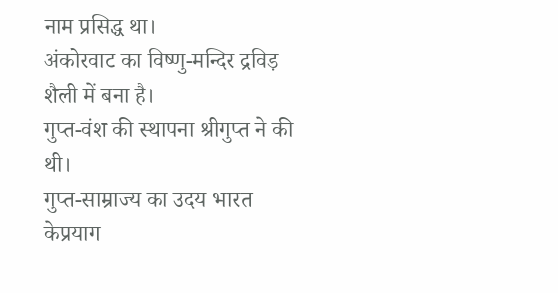नाम प्रसिद्ध था।
अंकोरवाट का विष्णु-मन्दिर द्रविड़ शैली में बना है।
गुप्त-वंश की स्थापना श्रीगुप्त ने की थी।
गुप्त-साम्राज्य का उदय भारत केप्रयाग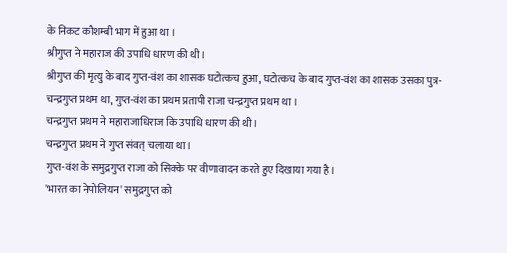के निकट कौशम्बी भाग में हुआ था ।
श्रीगुप्त ने महाराज की उपाधि धारण की थी।
श्रीगुप्त की मृत्यु के बाद गुप्त-वंश का शासक घटोत्कच हुआ, घटोत्कच के बाद गुप्त-वंश का शासक उसका पुत्र-चन्द्रगुप्त प्रथम था, गुप्त-वंश का प्रथम प्रतापी राजा चन्द्रगुप्त प्रथम था ।
चन्द्रगुप्त प्रथम ने महाराजाधिराज कि उपाधि धारण की थी।
चन्द्रगुप्त प्रथम ने गुप्त संवत् चलाया था।
गुप्त-वंश के समुद्रगुप्त राजा को सिक्के पर वीणावादन करते हुए दिखाया गया है।
'भारत का नेपोलियन' समुद्रगुप्त को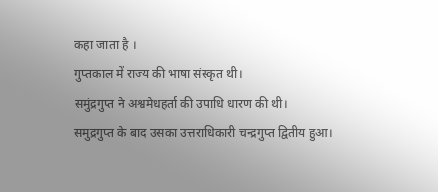कहा जाता है ।
गुप्तकाल में राज्य की भाषा संस्कृत थी।
समुंद्रगुप्त ने अश्वमेधहर्ता की उपाधि धारण की थी।
समुद्रगुप्त के बाद उसका उत्तराधिकारी चन्द्रगुप्त द्वितीय हुआ।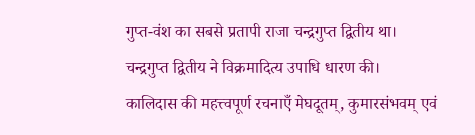गुप्त-वंश का सबसे प्रतापी राजा चन्द्रगुप्त द्वितीय था।
चन्द्रगुप्त द्वितीय ने विक्रमादित्य उपाधि धारण की।
कालिदास की महत्त्वपूर्ण रचनाएँ मेघदूतम्, कुमारसंभवम् एवं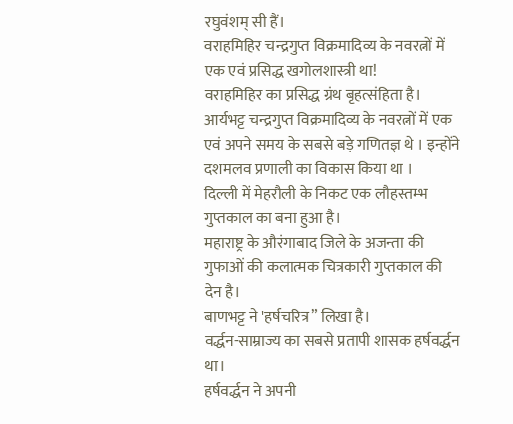रघुवंशम् सी हैं।
वराहमिहिर चन्द्रगुप्त विक्रमादिव्य के नवरत्नों में एक एवं प्रसिद्ध खगोलशास्त्री था!
वराहमिहिर का प्रसिद्ध ग्रंथ बृहत्संहिता है।
आर्यभट्ट चन्द्रगुप्त विक्रमादिव्य के नवरत्नों में एक एवं अपने समय के सबसे बड़े गणितज्ञ थे । इन्होंने दशमलव प्रणाली का विकास किया था ।
दिल्ली में मेहरौली के निकट एक लौहस्तम्भ गुप्तकाल का बना हुआ है।
महाराष्ट्र के औरंगाबाद जिले के अजन्ता की गुफाओं की कलात्मक चित्रकारी गुप्तकाल की देन है।
बाणभट्ट ने 'हर्षचरित्र” लिखा है।
वर्द्धन-साम्राज्य का सबसे प्रतापी शासक हर्षवर्द्धन था।
हर्षवर्द्धन ने अपनी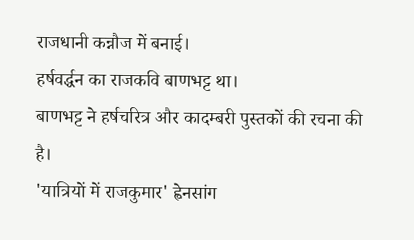राजधानी कन्नौज में बनाई।
हर्षवर्द्धन का राजकवि बाणभट्ट था।
बाणभट्ट ने हर्षचरित्र और कादम्बरी पुस्तकों की रचना की है।
'यात्रियों में राजकुमार' ह्वेनसांग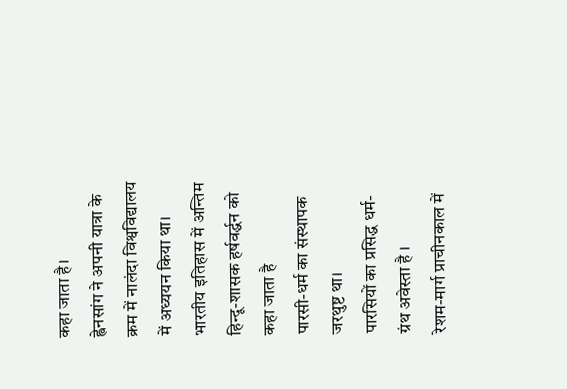कहा जाता है।
ह्वेनसांग ने अपनी यात्रा के क्रम में नालंदा विश्वविद्यालय में अध्ययन किया था।
भारतीय इतिहास में अन्तिम हिन्दू-शासक हर्षवर्द्धन को कहा जाता है
पारसी-धर्म का संस्थापक जरथुष्ट था।
पारसियों का प्रसिद्ध धर्म-ग्रंथ अवेस्ता है ।
रेशम-मार्ग प्राचीनकाल में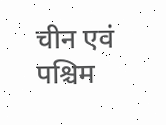चीन एवं पश्चिम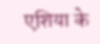एशिया के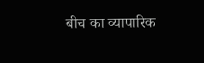बीच का व्यापारिक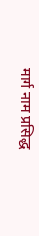मार्ग नाम प्रसिद्ध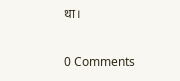था।

0 Comments